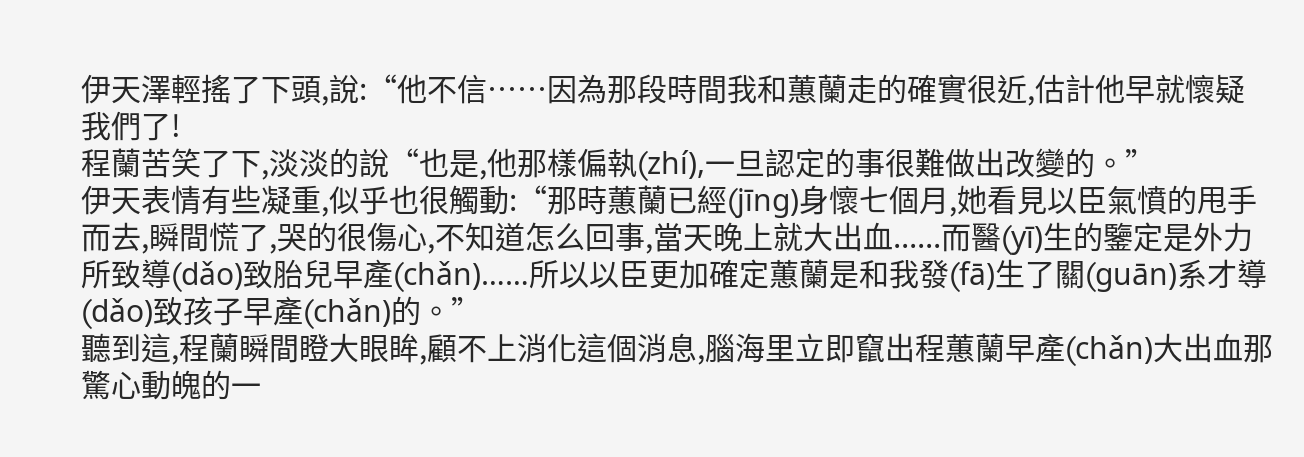伊天澤輕搖了下頭,說:“他不信……因為那段時間我和蕙蘭走的確實很近,估計他早就懷疑我們了!
程蘭苦笑了下,淡淡的說“也是,他那樣偏執(zhí),一旦認定的事很難做出改變的。”
伊天表情有些凝重,似乎也很觸動:“那時蕙蘭已經(jīng)身懷七個月,她看見以臣氣憤的甩手而去,瞬間慌了,哭的很傷心,不知道怎么回事,當天晚上就大出血......而醫(yī)生的鑒定是外力所致導(dǎo)致胎兒早產(chǎn)……所以以臣更加確定蕙蘭是和我發(fā)生了關(guān)系才導(dǎo)致孩子早產(chǎn)的。”
聽到這,程蘭瞬間瞪大眼眸,顧不上消化這個消息,腦海里立即竄出程蕙蘭早產(chǎn)大出血那驚心動魄的一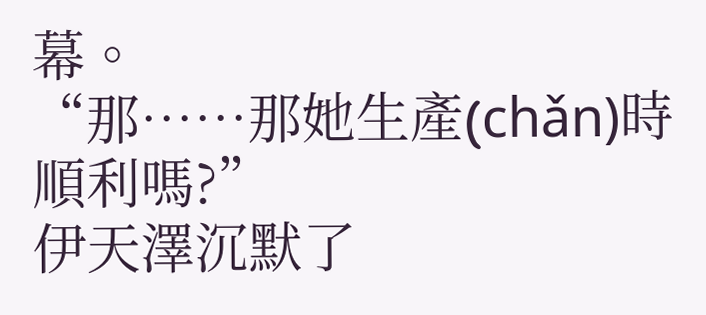幕。
“那……那她生產(chǎn)時順利嗎?”
伊天澤沉默了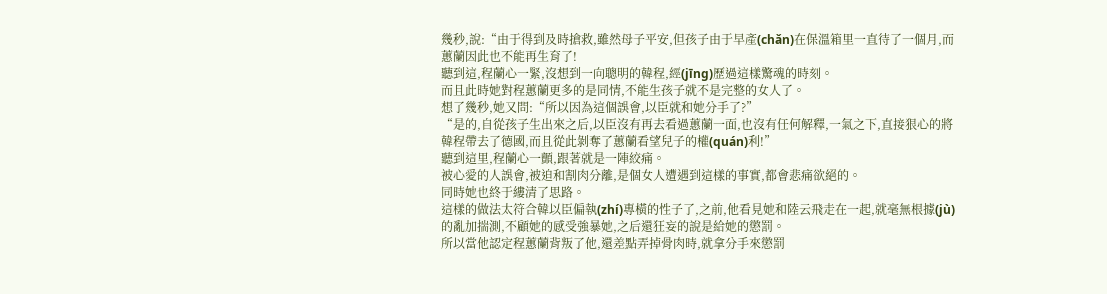幾秒,說:“由于得到及時搶救,雖然母子平安,但孩子由于早產(chǎn)在保溫箱里一直待了一個月,而蕙蘭因此也不能再生育了!
聽到這,程蘭心一緊,沒想到一向聰明的韓程,經(jīng)歷過這樣驚魂的時刻。
而且此時她對程蕙蘭更多的是同情,不能生孩子就不是完整的女人了。
想了幾秒,她又問:“所以因為這個誤會,以臣就和她分手了?”
“是的,自從孩子生出來之后,以臣沒有再去看過蕙蘭一面,也沒有任何解釋,一氣之下,直接狠心的將韓程帶去了德國,而且從此剝奪了蕙蘭看望兒子的權(quán)利!”
聽到這里,程蘭心一顫,跟著就是一陣絞痛。
被心愛的人誤會,被迫和割肉分離,是個女人遭遇到這樣的事實,都會悲痛欲絕的。
同時她也終于縷清了思路。
這樣的做法太符合韓以臣偏執(zhí)專橫的性子了,之前,他看見她和陸云飛走在一起,就毫無根據(jù)的亂加揣測,不顧她的感受強暴她,之后還狂妄的說是給她的懲罰。
所以當他認定程蕙蘭背叛了他,還差點弄掉骨肉時,就拿分手來懲罰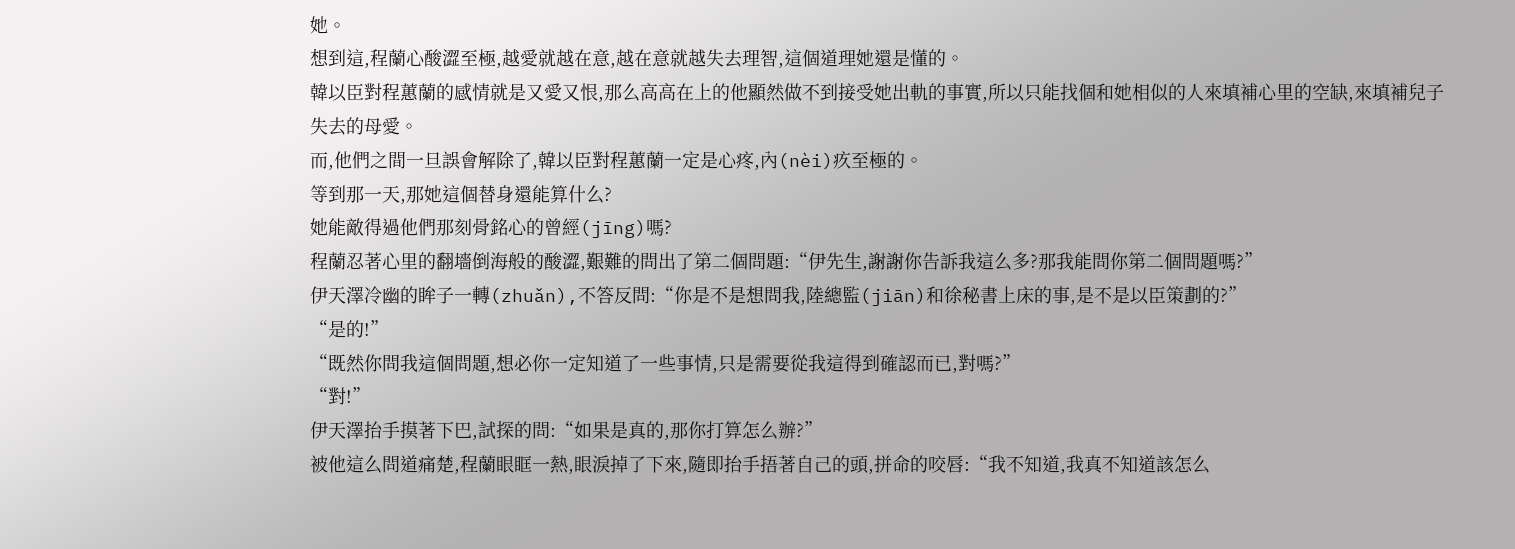她。
想到這,程蘭心酸澀至極,越愛就越在意,越在意就越失去理智,這個道理她還是懂的。
韓以臣對程蕙蘭的感情就是又愛又恨,那么高高在上的他顯然做不到接受她出軌的事實,所以只能找個和她相似的人來填補心里的空缺,來填補兒子失去的母愛。
而,他們之間一旦誤會解除了,韓以臣對程蕙蘭一定是心疼,內(nèi)疚至極的。
等到那一天,那她這個替身還能算什么?
她能敵得過他們那刻骨銘心的曾經(jīng)嗎?
程蘭忍著心里的翻墻倒海般的酸澀,艱難的問出了第二個問題:“伊先生,謝謝你告訴我這么多?那我能問你第二個問題嗎?”
伊天澤冷幽的眸子一轉(zhuǎn),不答反問:“你是不是想問我,陸總監(jiān)和徐秘書上床的事,是不是以臣策劃的?”
“是的!”
“既然你問我這個問題,想必你一定知道了一些事情,只是需要從我這得到確認而已,對嗎?”
“對!”
伊天澤抬手摸著下巴,試探的問:“如果是真的,那你打算怎么辦?”
被他這么問道痛楚,程蘭眼眶一熱,眼淚掉了下來,隨即抬手捂著自己的頭,拼命的咬唇:“我不知道,我真不知道該怎么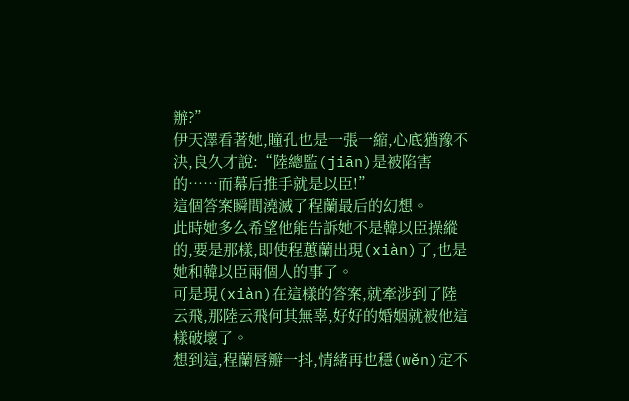辦?”
伊天澤看著她,瞳孔也是一張一縮,心底猶豫不決,良久才說:“陸總監(jiān)是被陷害的……而幕后推手就是以臣!”
這個答案瞬間澆滅了程蘭最后的幻想。
此時她多么希望他能告訴她不是韓以臣操縱的,要是那樣,即使程蕙蘭出現(xiàn)了,也是她和韓以臣兩個人的事了。
可是現(xiàn)在這樣的答案,就牽涉到了陸云飛,那陸云飛何其無辜,好好的婚姻就被他這樣破壞了。
想到這,程蘭唇瓣一抖,情緒再也穩(wěn)定不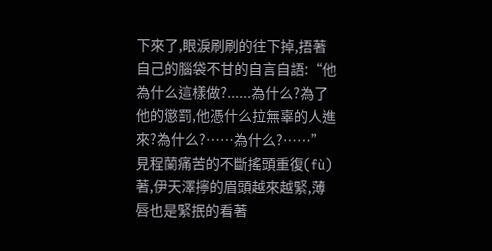下來了,眼淚刷刷的往下掉,捂著自己的腦袋不甘的自言自語:“他為什么這樣做?......為什么?為了他的懲罰,他憑什么拉無辜的人進來?為什么?……為什么?……”
見程蘭痛苦的不斷搖頭重復(fù)著,伊天澤擰的眉頭越來越緊,薄唇也是緊抿的看著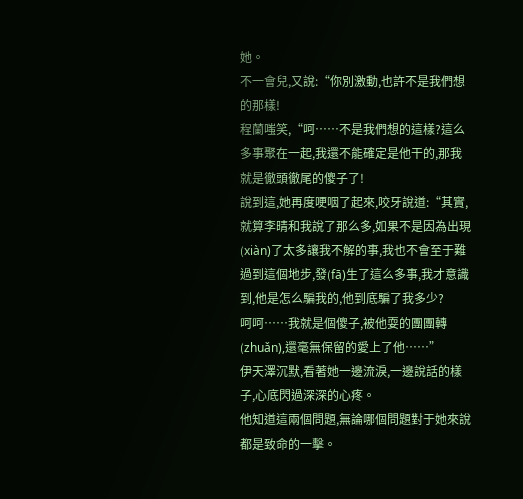她。
不一會兒,又說:“你別激動,也許不是我們想的那樣!
程蘭嗤笑,“呵……不是我們想的這樣?這么多事聚在一起,我還不能確定是他干的,那我就是徹頭徹尾的傻子了!
說到這,她再度哽咽了起來,咬牙說道:“其實,就算李晴和我說了那么多,如果不是因為出現(xiàn)了太多讓我不解的事,我也不會至于難過到這個地步,發(fā)生了這么多事,我才意識到,他是怎么騙我的,他到底騙了我多少?
呵呵……我就是個傻子,被他耍的團團轉(zhuǎn),還毫無保留的愛上了他……”
伊天澤沉默,看著她一邊流淚,一邊說話的樣子,心底閃過深深的心疼。
他知道這兩個問題,無論哪個問題對于她來說都是致命的一擊。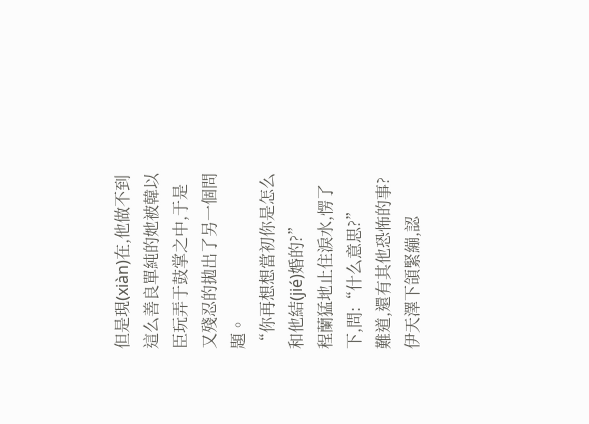但是現(xiàn)在,他做不到這么善良單純的她被韓以臣玩弄于鼓掌之中,于是又殘忍的拋出了另一個問題。
“你再想想當初你是怎么和他結(jié)婚的?”
程蘭猛地止住淚水,愣了下,問:“什么意思?”
難道,還有其他恐怖的事?
伊天澤下頜緊繃,認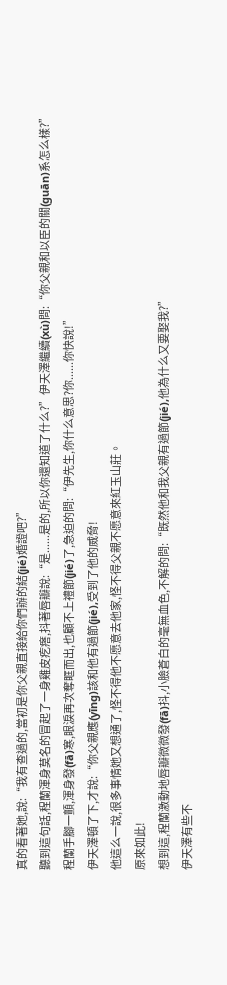真的看著她,說:“我有查過的,當初是你父親直接給你們辦的結(jié)婚證吧?”
聽到這句話,程蘭渾身莫名的冒起了一身雞皮疙瘩,抖著唇瓣說:“是......是的,所以你還知道了什么?”伊天澤繼續(xù)問:“你父親和以臣的關(guān)系怎么樣?”
程蘭手腳一顫,渾身發(fā)寒,眼淚再次奪眶而出,也顧不上禮節(jié)了,急迫的問:“伊先生,你什么意思?你......你快說!”
伊天澤頓了下,才說:“你父親應(yīng)該和他有過節(jié),受到了他的威脅!
他這么一說,很多事情她又想通了,怪不得他不愿意去他家,怪不得父親不愿意來紅玉山莊。
原來如此!
想到這,程蘭激動地唇瓣微微發(fā)抖,小臉蒼白的毫無血色,不解的問:“既然他和我父親有過節(jié),他為什么又要娶我?”
伊天澤有些不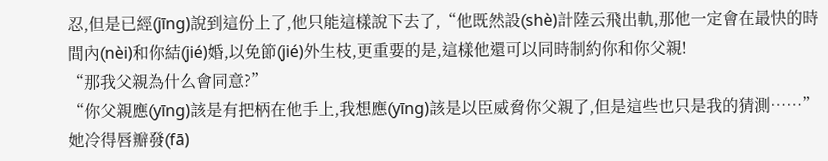忍,但是已經(jīng)說到這份上了,他只能這樣說下去了,“他既然設(shè)計陸云飛出軌,那他一定會在最快的時間內(nèi)和你結(jié)婚,以免節(jié)外生枝,更重要的是,這樣他還可以同時制約你和你父親!
“那我父親為什么會同意?”
“你父親應(yīng)該是有把柄在他手上,我想應(yīng)該是以臣威脅你父親了,但是這些也只是我的猜測……”
她冷得唇瓣發(fā)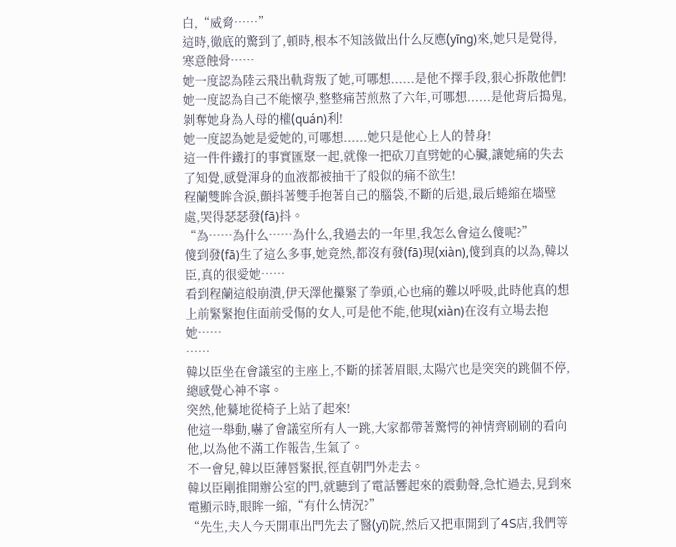白,“威脅……”
這時,徹底的驚到了,頓時,根本不知該做出什么反應(yīng)來,她只是覺得,寒意蝕骨……
她一度認為陸云飛出軌背叛了她,可哪想......是他不擇手段,狠心拆散他們!
她一度認為自己不能懷孕,整整痛苦煎熬了六年,可哪想......是他背后搗鬼,剝奪她身為人母的權(quán)利!
她一度認為她是愛她的,可哪想......她只是他心上人的替身!
這一件件鐵打的事實匯聚一起,就像一把砍刀直劈她的心臟,讓她痛的失去了知覺,感覺渾身的血液都被抽干了般似的痛不欲生!
程蘭雙眸含淚,顫抖著雙手抱著自己的腦袋,不斷的后退,最后蜷縮在墻壁處,哭得瑟瑟發(fā)抖。
“為……為什么……為什么,我過去的一年里,我怎么會這么傻呢?”
傻到發(fā)生了這么多事,她竟然,都沒有發(fā)現(xiàn),傻到真的以為,韓以臣,真的很愛她……
看到程蘭這般崩潰,伊天澤他攥緊了拳頭,心也痛的難以呼吸,此時他真的想上前緊緊抱住面前受傷的女人,可是他不能,他現(xiàn)在沒有立場去抱她……
……
韓以臣坐在會議室的主座上,不斷的揉著眉眼,太陽穴也是突突的跳個不停,總感覺心神不寧。
突然,他驀地從椅子上站了起來!
他這一舉動,嚇了會議室所有人一跳,大家都帶著驚愕的神情齊刷刷的看向他,以為他不滿工作報告,生氣了。
不一會兒,韓以臣薄唇緊抿,徑直朝門外走去。
韓以臣剛推開辦公室的門,就聽到了電話響起來的震動聲,急忙過去,見到來電顯示時,眼眸一縮,“有什么情況?”
“先生,夫人今天開車出門先去了醫(yī)院,然后又把車開到了4S店,我們等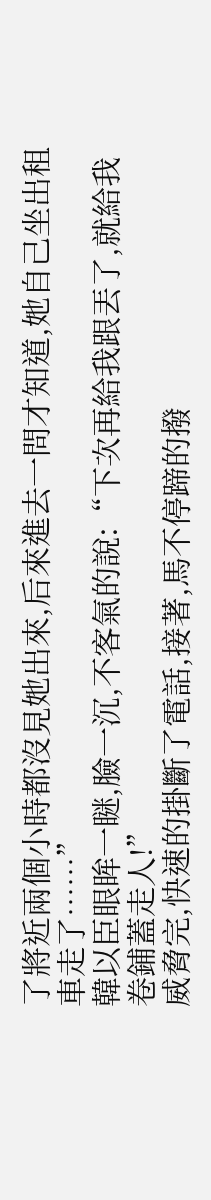了將近兩個小時都沒見她出來,后來進去一問才知道,她自己坐出租車走了……”
韓以臣眼眸一瞇,臉一沉,不客氣的說:“下次再給我跟丟了,就給我卷鋪蓋走人!”
威脅完,快速的掛斷了電話,接著,馬不停蹄的撥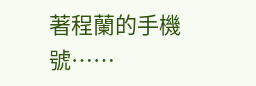著程蘭的手機號……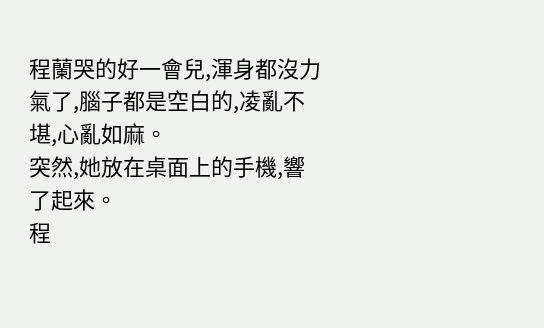程蘭哭的好一會兒,渾身都沒力氣了,腦子都是空白的,凌亂不堪,心亂如麻。
突然,她放在桌面上的手機,響了起來。
程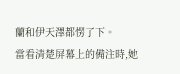蘭和伊天澤都愣了下。
當看清楚屏幕上的備注時,她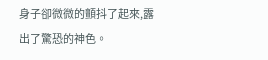身子卻微微的顫抖了起來,露出了驚恐的神色。